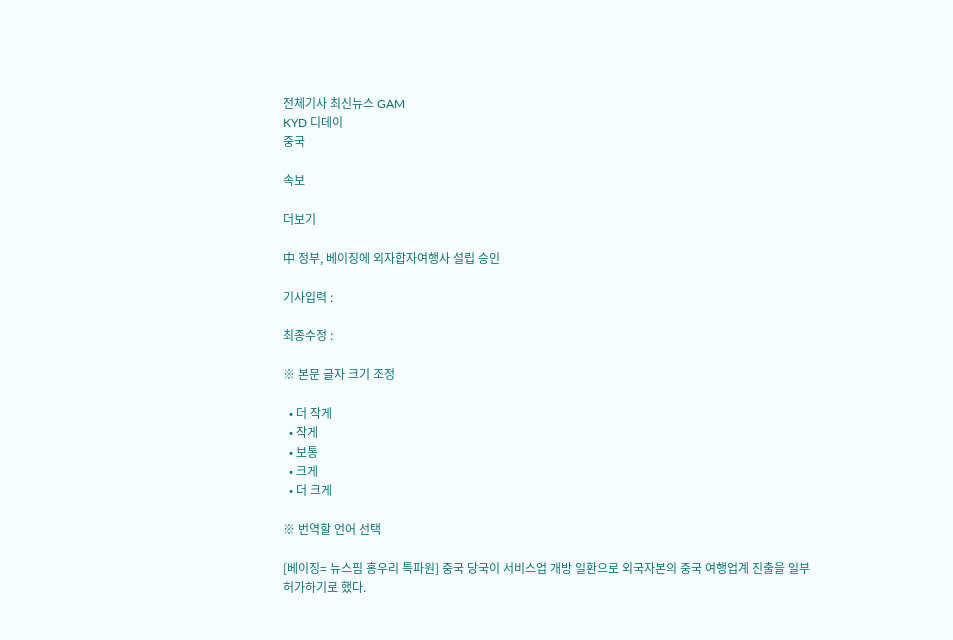전체기사 최신뉴스 GAM
KYD 디데이
중국

속보

더보기

中 정부, 베이징에 외자합자여행사 설립 승인

기사입력 :

최종수정 :

※ 본문 글자 크기 조정

  • 더 작게
  • 작게
  • 보통
  • 크게
  • 더 크게

※ 번역할 언어 선택

[베이징= 뉴스핌 홍우리 특파원] 중국 당국이 서비스업 개방 일환으로 외국자본의 중국 여행업계 진출을 일부 허가하기로 했다.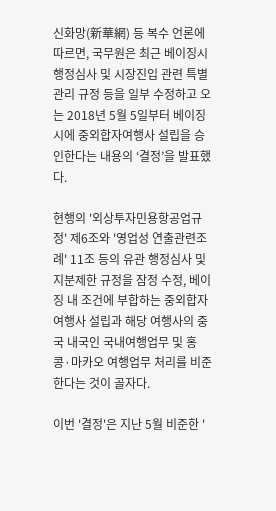신화망(新華網) 등 복수 언론에 따르면, 국무원은 최근 베이징시 행정심사 및 시장진입 관련 특별관리 규정 등을 일부 수정하고 오는 2018년 5월 5일부터 베이징시에 중외합자여행사 설립을 승인한다는 내용의 ‘결정’을 발표했다.

현행의 '외상투자민용항공업규정' 제6조와 '영업성 연출관련조례' 11조 등의 유관 행정심사 및 지분제한 규정을 잠정 수정, 베이징 내 조건에 부합하는 중외합자여행사 설립과 해당 여행사의 중국 내국인 국내여행업무 및 홍콩·마카오 여행업무 처리를 비준한다는 것이 골자다.

이번 '결정'은 지난 5월 비준한 '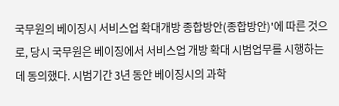국무원의 베이징시 서비스업 확대개방 종합방안(종합방안)'에 따른 것으로, 당시 국무원은 베이징에서 서비스업 개방 확대 시범업무를 시행하는 데 동의했다. 시범기간 3년 동안 베이징시의 과학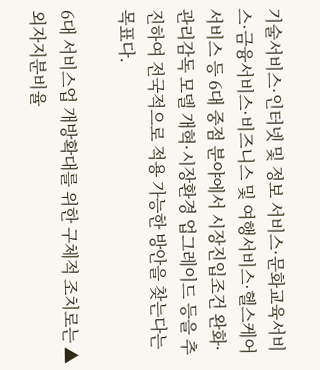기술서비스·인터넷 및 정보 서비스·문화교육서비스·금융서비스·비즈니스 및 여행서비스·헬스케어서비스 등 6대 중점 분야에서 시장진입조건 완화·관리감독 모델 개혁·시장환경 업그레이드 등을 추진하여 전국적으로 적용 가능한 방안을 찾는다는 목표다.

6대 서비스업 개방확대를 위한 구체적 조치로는 ▲외자지분비율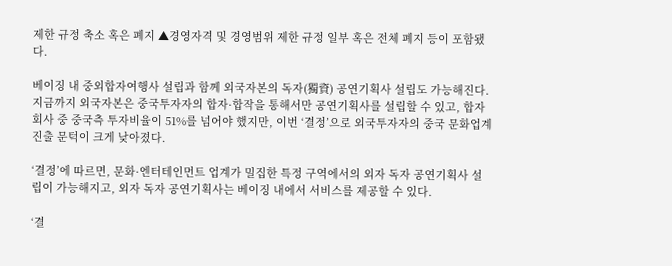제한 규정 축소 혹은 폐지 ▲경영자격 및 경영범위 제한 규정 일부 혹은 전체 폐지 등이 포함됐다.

베이징 내 중외합자여행사 설립과 함께 외국자본의 독자(獨資) 공연기획사 설립도 가능해진다. 지금까지 외국자본은 중국투자자의 합자·합작을 통해서만 공연기획사를 설립할 수 있고, 합자회사 중 중국측 투자비율이 51%를 넘어야 했지만, 이번 ‘결정’으로 외국투자자의 중국 문화업계 진출 문턱이 크게 낮아졌다.

‘결정’에 따르면, 문화·엔터테인먼트 업계가 밀집한 특정 구역에서의 외자 독자 공연기획사 설립이 가능해지고, 외자 독자 공연기획사는 베이징 내에서 서비스를 제공할 수 있다.

‘결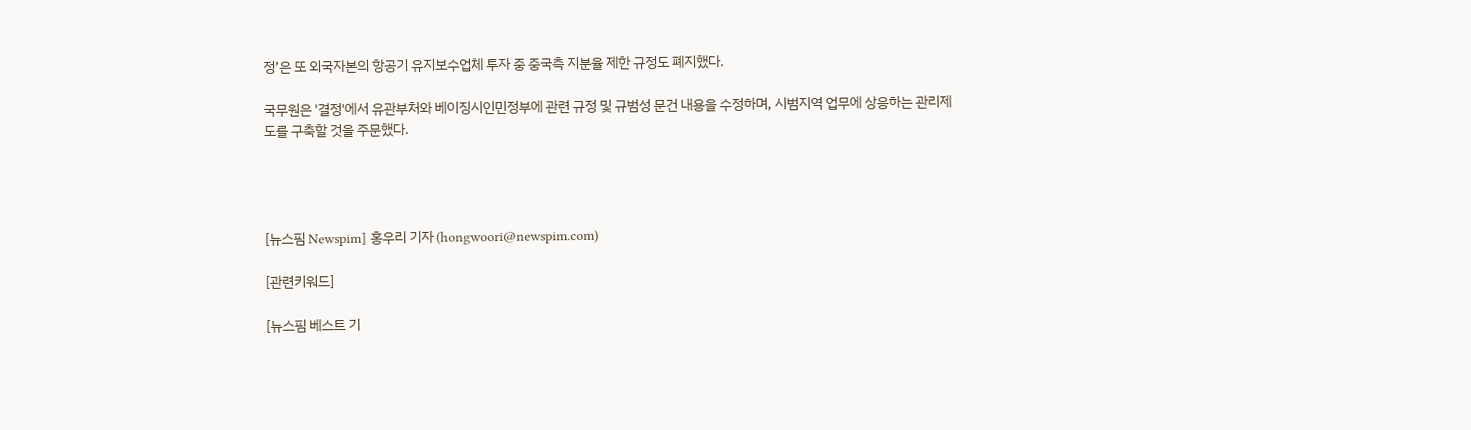정’은 또 외국자본의 항공기 유지보수업체 투자 중 중국측 지분율 제한 규정도 폐지했다.

국무원은 '결정'에서 유관부처와 베이징시인민정부에 관련 규정 및 규범성 문건 내용을 수정하며, 시범지역 업무에 상응하는 관리제도를 구축할 것을 주문했다.




[뉴스핌 Newspim] 홍우리 기자 (hongwoori@newspim.com)

[관련키워드]

[뉴스핌 베스트 기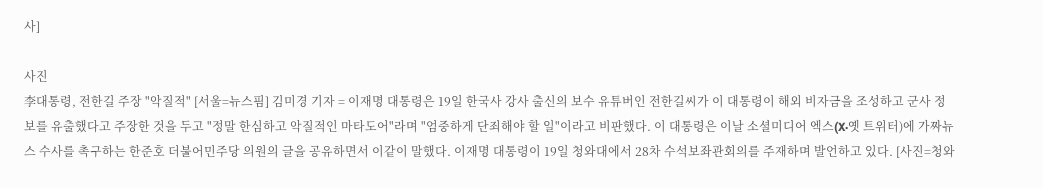사]

사진
李대통령, 전한길 주장 "악질적" [서울=뉴스핌] 김미경 기자 = 이재명 대통령은 19일 한국사 강사 출신의 보수 유튜버인 전한길씨가 이 대통령이 해외 비자금을 조성하고 군사 정보를 유출했다고 주장한 것을 두고 "정말 한심하고 악질적인 마타도어"라며 "엄중하게 단죄해야 할 일"이라고 비판했다. 이 대통령은 이날 소셜미디어 엑스(X·옛 트위터)에 가짜뉴스 수사를 촉구하는 한준호 더불어민주당 의원의 글을 공유하면서 이같이 말했다. 이재명 대통령이 19일 청와대에서 28차 수석보좌관회의를 주재하며 발언하고 있다. [사진=청와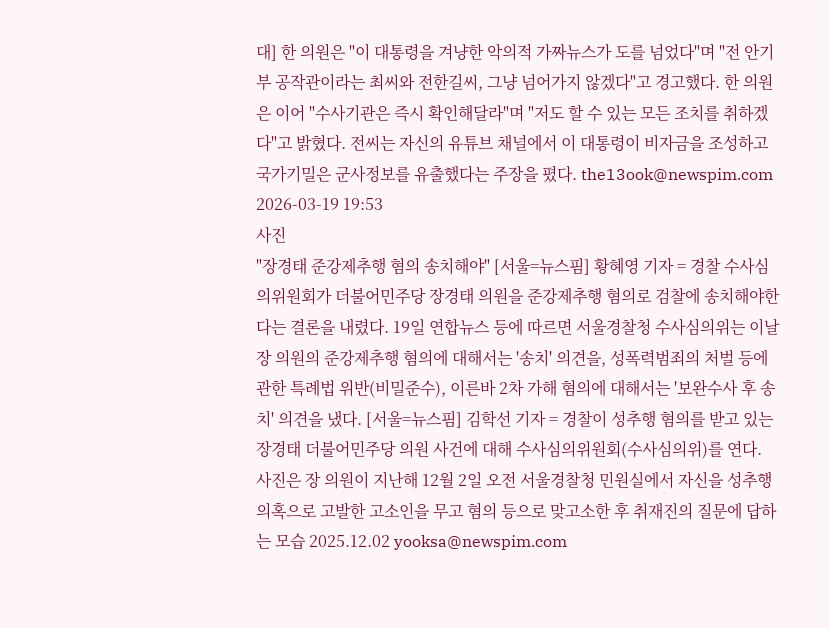대] 한 의원은 "이 대통령을 겨냥한 악의적 가짜뉴스가 도를 넘었다"며 "전 안기부 공작관이라는 최씨와 전한길씨, 그냥 넘어가지 않겠다"고 경고했다. 한 의원은 이어 "수사기관은 즉시 확인해달라"며 "저도 할 수 있는 모든 조치를 취하겠다"고 밝혔다. 전씨는 자신의 유튜브 채널에서 이 대통령이 비자금을 조성하고 국가기밀은 군사정보를 유출했다는 주장을 폈다. the13ook@newspim.com 2026-03-19 19:53
사진
"장경태 준강제추행 혐의 송치해야" [서울=뉴스핌] 황혜영 기자 = 경찰 수사심의위원회가 더불어민주당 장경태 의원을 준강제추행 혐의로 검찰에 송치해야한다는 결론을 내렸다. 19일 연합뉴스 등에 따르면 서울경찰청 수사심의위는 이날 장 의원의 준강제추행 혐의에 대해서는 '송치' 의견을, 성폭력범죄의 처벌 등에 관한 특례법 위반(비밀준수), 이른바 2차 가해 혐의에 대해서는 '보완수사 후 송치' 의견을 냈다. [서울=뉴스핌] 김학선 기자 = 경찰이 성추행 혐의를 받고 있는 장경태 더불어민주당 의원 사건에 대해 수사심의위원회(수사심의위)를 연다. 사진은 장 의원이 지난해 12월 2일 오전 서울경찰청 민원실에서 자신을 성추행 의혹으로 고발한 고소인을 무고 혐의 등으로 맞고소한 후 취재진의 질문에 답하는 모습 2025.12.02 yooksa@newspim.com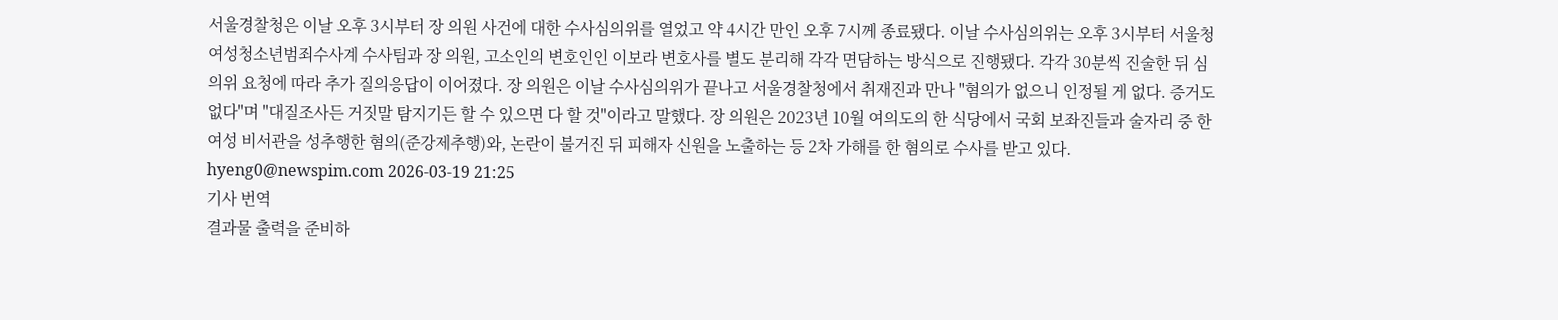서울경찰청은 이날 오후 3시부터 장 의원 사건에 대한 수사심의위를 열었고 약 4시간 만인 오후 7시께 종료됐다. 이날 수사심의위는 오후 3시부터 서울청 여성청소년범죄수사계 수사팀과 장 의원, 고소인의 변호인인 이보라 변호사를 별도 분리해 각각 면담하는 방식으로 진행됐다. 각각 30분씩 진술한 뒤 심의위 요청에 따라 추가 질의응답이 이어졌다. 장 의원은 이날 수사심의위가 끝나고 서울경찰청에서 취재진과 만나 "혐의가 없으니 인정될 게 없다. 증거도 없다"며 "대질조사든 거짓말 탐지기든 할 수 있으면 다 할 것"이라고 말했다. 장 의원은 2023년 10월 여의도의 한 식당에서 국회 보좌진들과 술자리 중 한 여성 비서관을 성추행한 혐의(준강제추행)와, 논란이 불거진 뒤 피해자 신원을 노출하는 등 2차 가해를 한 혐의로 수사를 받고 있다. hyeng0@newspim.com 2026-03-19 21:25
기사 번역
결과물 출력을 준비하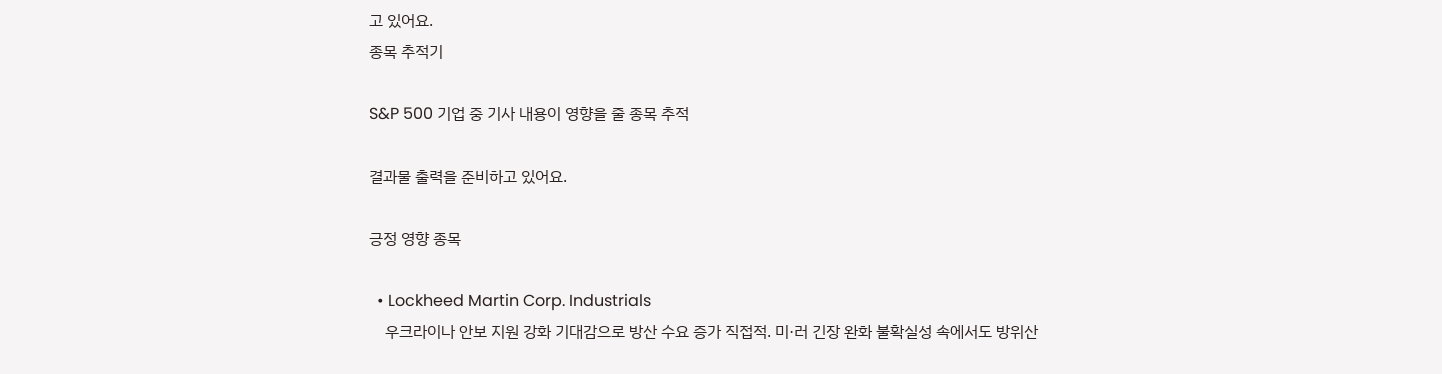고 있어요.
종목 추적기

S&P 500 기업 중 기사 내용이 영향을 줄 종목 추적

결과물 출력을 준비하고 있어요.

긍정 영향 종목

  • Lockheed Martin Corp. Industrials
    우크라이나 안보 지원 강화 기대감으로 방산 수요 증가 직접적. 미·러 긴장 완화 불확실성 속에서도 방위산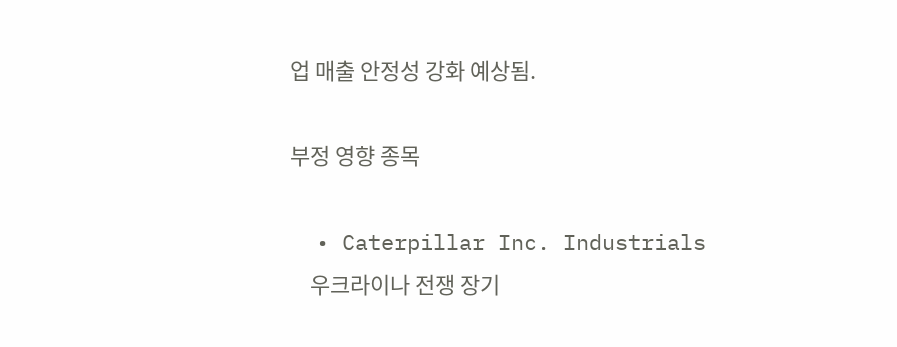업 매출 안정성 강화 예상됨.

부정 영향 종목

  • Caterpillar Inc. Industrials
    우크라이나 전쟁 장기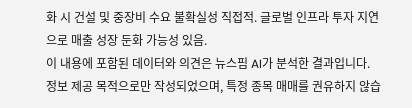화 시 건설 및 중장비 수요 불확실성 직접적. 글로벌 인프라 투자 지연으로 매출 성장 둔화 가능성 있음.
이 내용에 포함된 데이터와 의견은 뉴스핌 AI가 분석한 결과입니다. 정보 제공 목적으로만 작성되었으며, 특정 종목 매매를 권유하지 않습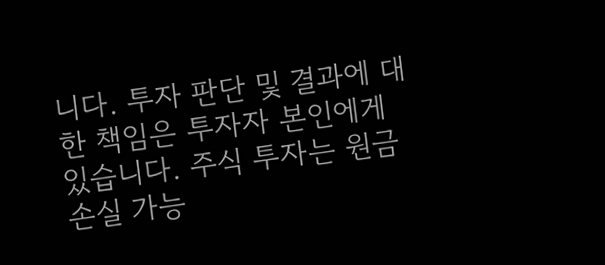니다. 투자 판단 및 결과에 대한 책임은 투자자 본인에게 있습니다. 주식 투자는 원금 손실 가능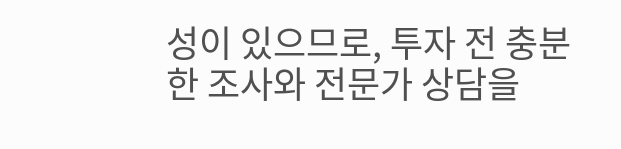성이 있으므로, 투자 전 충분한 조사와 전문가 상담을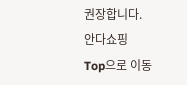권장합니다.
안다쇼핑
Top으로 이동